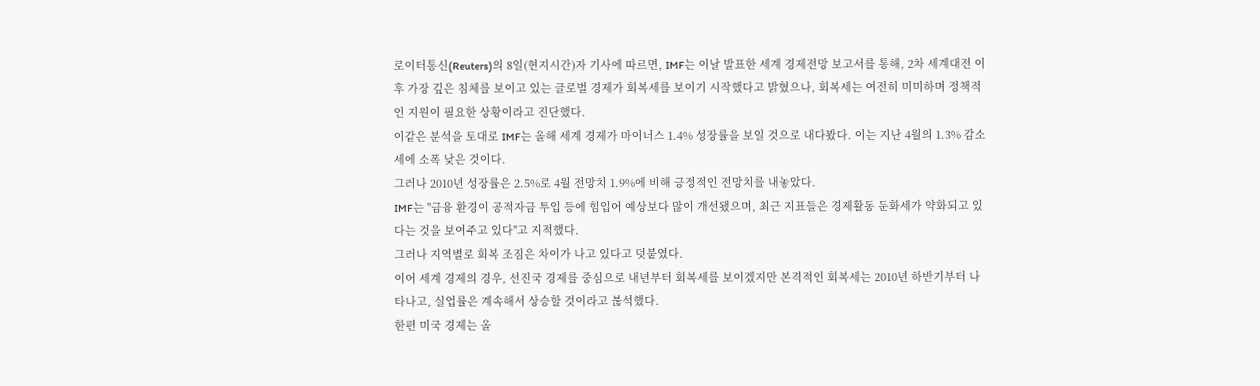로이터통신(Reuters)의 8일(현지시간)자 기사에 따르면, IMF는 이날 발표한 세계 경제전망 보고서를 통해, 2차 세계대전 이후 가장 깊은 침체를 보이고 있는 글로벌 경제가 회복세를 보이기 시작했다고 밝혔으나, 회복세는 여전히 미미하며 정책적인 지원이 필요한 상황이라고 진단했다.
이같은 분석을 토대로 IMF는 올해 세계 경제가 마이너스 1.4% 성장률을 보일 것으로 내다봤다. 이는 지난 4월의 1.3% 감소세에 소폭 낮은 것이다.
그러나 2010년 성장률은 2.5%로 4월 전망치 1.9%에 비해 긍정적인 전망치를 내놓았다.
IMF는 "금융 환경이 공적자금 투입 등에 힘입어 예상보다 많이 개선됐으며, 최근 지표들은 경제활동 둔화세가 약화되고 있다는 것을 보여주고 있다"고 지적했다.
그러나 지역별로 회복 조짐은 차이가 나고 있다고 덧붙였다.
이어 세계 경제의 경우, 선진국 경제를 중심으로 내년부터 회복세를 보이겠지만 본격적인 회복세는 2010년 하반기부터 나타나고, 실업률은 계속해서 상승할 것이라고 붆석했다.
한편 미국 경제는 올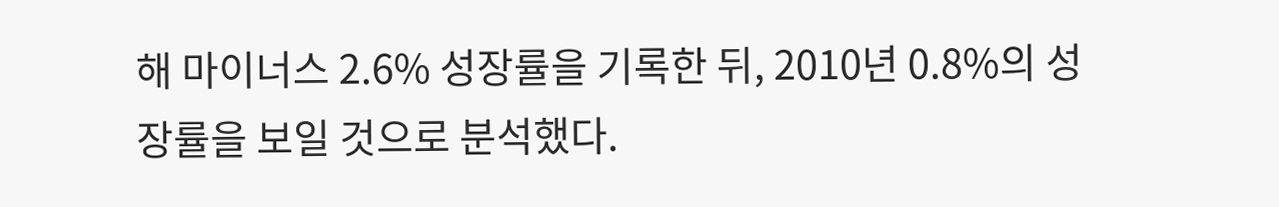해 마이너스 2.6% 성장률을 기록한 뒤, 2010년 0.8%의 성장률을 보일 것으로 분석했다.